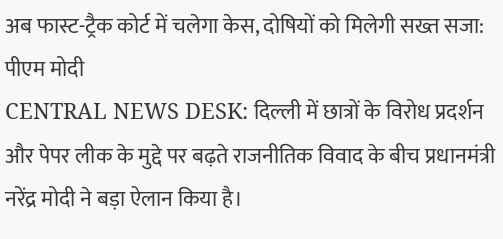अब फास्ट-ट्रैक कोर्ट में चलेगा केस, दोषियों को मिलेगी सख्त सजा: पीएम मोदी
CENTRAL NEWS DESK: दिल्ली में छात्रों के विरोध प्रदर्शन और पेपर लीक के मुद्दे पर बढ़ते राजनीतिक विवाद के बीच प्रधानमंत्री नरेंद्र मोदी ने बड़ा ऐलान किया है।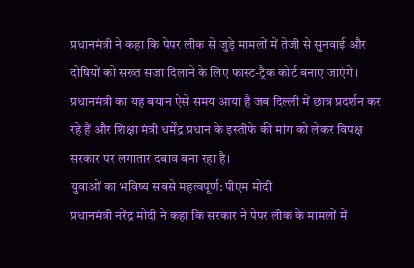प्रधानमंत्री ने कहा कि पेपर लीक से जुड़े मामलों में तेजी से सुनवाई और दोषियों को सख्त सजा दिलाने के लिए फास्ट-ट्रैक कोर्ट बनाए जाएंगे। प्रधानमंत्री का यह बयान ऐसे समय आया है जब दिल्ली में छात्र प्रदर्शन कर रहे हैं और शिक्षा मंत्री धर्मेंद्र प्रधान के इस्तीफे की मांग को लेकर विपक्ष सरकार पर लगातार दबाव बना रहा है।
युवाओं का भविष्य सबसे महत्वपूर्ण: पीएम मोदी
प्रधानमंत्री नरेंद्र मोदी ने कहा कि सरकार ने पेपर लीक के मामलों में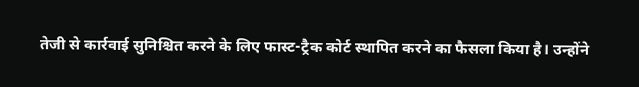तेजी से कार्रवाई सुनिश्चित करने के लिए फास्ट-ट्रैक कोर्ट स्थापित करने का फैसला किया है। उन्होंने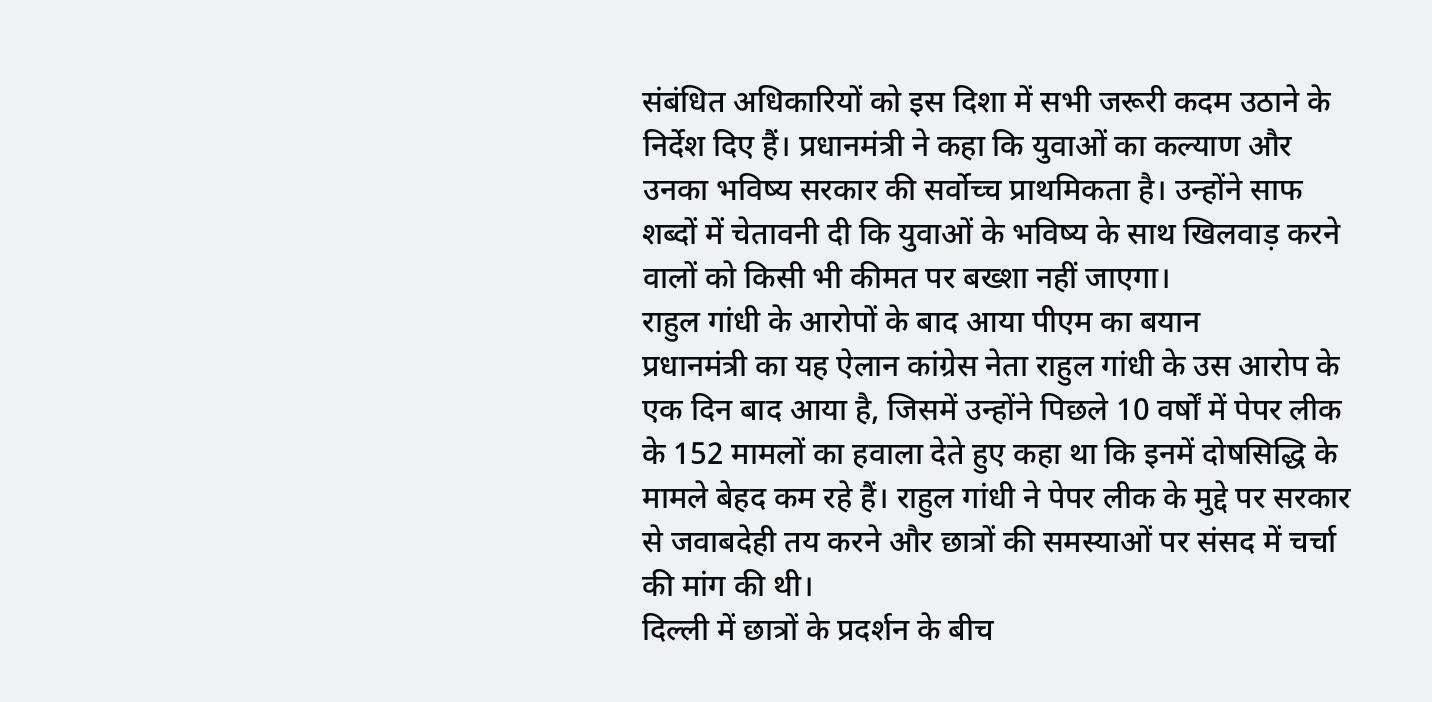संबंधित अधिकारियों को इस दिशा में सभी जरूरी कदम उठाने के निर्देश दिए हैं। प्रधानमंत्री ने कहा कि युवाओं का कल्याण और उनका भविष्य सरकार की सर्वोच्च प्राथमिकता है। उन्होंने साफ शब्दों में चेतावनी दी कि युवाओं के भविष्य के साथ खिलवाड़ करने वालों को किसी भी कीमत पर बख्शा नहीं जाएगा।
राहुल गांधी के आरोपों के बाद आया पीएम का बयान
प्रधानमंत्री का यह ऐलान कांग्रेस नेता राहुल गांधी के उस आरोप के एक दिन बाद आया है, जिसमें उन्होंने पिछले 10 वर्षों में पेपर लीक के 152 मामलों का हवाला देते हुए कहा था कि इनमें दोषसिद्धि के मामले बेहद कम रहे हैं। राहुल गांधी ने पेपर लीक के मुद्दे पर सरकार से जवाबदेही तय करने और छात्रों की समस्याओं पर संसद में चर्चा की मांग की थी।
दिल्ली में छात्रों के प्रदर्शन के बीच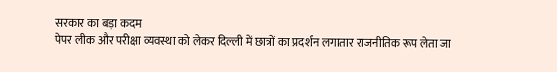सरकार का बड़ा कदम
पेपर लीक और परीक्षा व्यवस्था को लेकर दिल्ली में छात्रों का प्रदर्शन लगातार राजनीतिक रूप लेता जा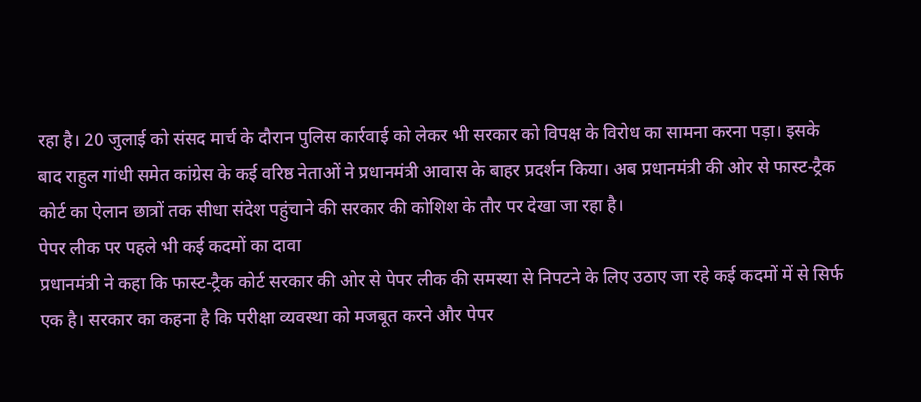रहा है। 20 जुलाई को संसद मार्च के दौरान पुलिस कार्रवाई को लेकर भी सरकार को विपक्ष के विरोध का सामना करना पड़ा। इसके बाद राहुल गांधी समेत कांग्रेस के कई वरिष्ठ नेताओं ने प्रधानमंत्री आवास के बाहर प्रदर्शन किया। अब प्रधानमंत्री की ओर से फास्ट-ट्रैक कोर्ट का ऐलान छात्रों तक सीधा संदेश पहुंचाने की सरकार की कोशिश के तौर पर देखा जा रहा है।
पेपर लीक पर पहले भी कई कदमों का दावा
प्रधानमंत्री ने कहा कि फास्ट-ट्रैक कोर्ट सरकार की ओर से पेपर लीक की समस्या से निपटने के लिए उठाए जा रहे कई कदमों में से सिर्फ एक है। सरकार का कहना है कि परीक्षा व्यवस्था को मजबूत करने और पेपर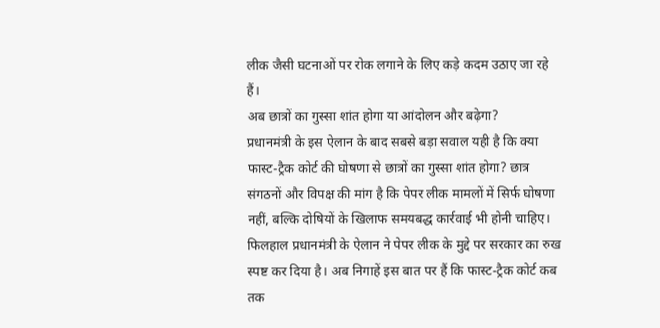लीक जैसी घटनाओं पर रोक लगाने के लिए कड़े कदम उठाए जा रहे हैं।
अब छात्रों का गुस्सा शांत होगा या आंदोलन और बढ़ेगा?
प्रधानमंत्री के इस ऐलान के बाद सबसे बड़ा सवाल यही है कि क्या फास्ट-ट्रैक कोर्ट की घोषणा से छात्रों का गुस्सा शांत होगा? छात्र संगठनों और विपक्ष की मांग है कि पेपर लीक मामलों में सिर्फ घोषणा नहीं, बल्कि दोषियों के खिलाफ समयबद्ध कार्रवाई भी होनी चाहिए। फिलहाल प्रधानमंत्री के ऐलान ने पेपर लीक के मुद्दे पर सरकार का रुख स्पष्ट कर दिया है। अब निगाहें इस बात पर हैं कि फास्ट-ट्रैक कोर्ट कब तक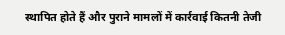स्थापित होते हैं और पुराने मामलों में कार्रवाई कितनी तेजी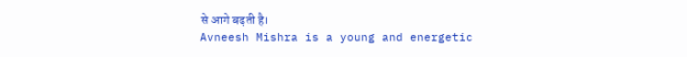से आगे बढ़ती है।
Avneesh Mishra is a young and energetic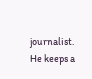journalist. He keeps a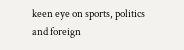keen eye on sports, politics and foreign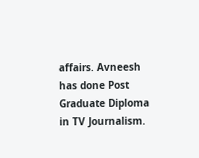affairs. Avneesh has done Post Graduate Diploma in TV Journalism.